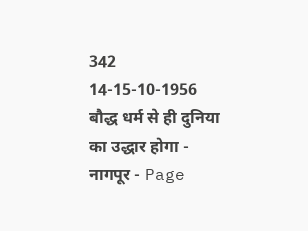342 14-15-10-1956 बौद्ध धर्म से ही दुनिया का उद्धार होगा - नागपूर - Page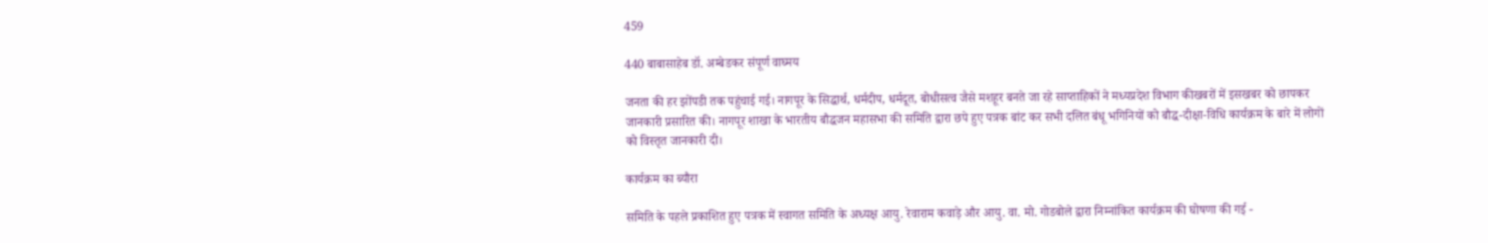459

440 बाबासाहेब डॉ. अम्बेडकर संपूर्ण वाघ्मय

जनता की हर झोंपडी तक पहुंचाई गई। नागपूर के सिद्धार्थ, धर्मदीप, धर्मदूत, बोधीसत्व जैसे मशहूर बनते जा रहे साप्ताहिकों ने मध्यप्रदेश विभाग कीखबरों में इसखबर को छापकर जानकारी प्रसारित की। नागपूर शाखा के भारतीय बौद्धजन महासभा की समिति द्वारा छपे हुए पत्रक बांट कर सभी दलित बंधू भगिनियों को बौद्ध-दीक्षा-विधि कार्यक्रम के बारे में लोगों को विस्तृत जानकारी दी।

कार्यक्रम का ब्यौरा

समिति के पहले प्रकाशित हुए पत्रक में स्वागत समिति के अध्यक्ष आयु. रेवाराम कवाड़े और आयु. वा. मो. गोडबोले द्वारा निम्नांकित कार्यक्रम की घोषणा की गई -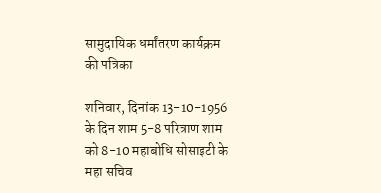सामुदायिक धर्मांतरण कार्यक्रम की पत्रिका

शनिवार, दिनांक 13-10-1956 के दिन शाम 5-8 परित्राण शाम को 8-10 महाबोधि सोसाइटी के महा सचिव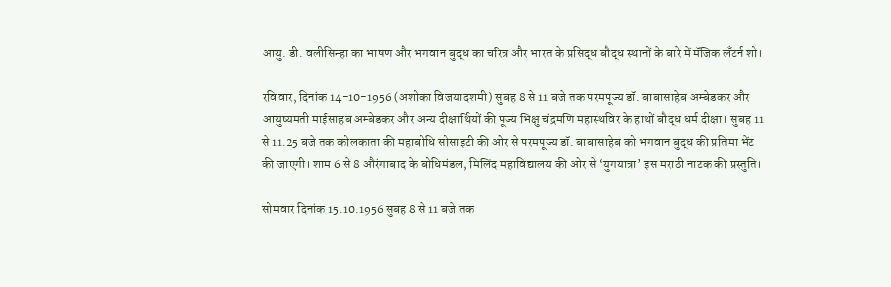आयु. डी. वलीसिन्हा का भाषण और भगवान बुद्ध का चरित्र और भारत के प्रसिद्ध बौद्ध स्थानों के बारे में मॅजिक लँटर्न शो।

रविवार, दिनांक 14-10-1956 (अशोका विजयादशमी) सुबह 8 से 11 बजे तक परमपूज्य डॉ. बाबासाहेब अम्बेडकर और आयुष्यमती माईसाहब अम्बेडकर और अन्य दीक्षार्थियों की पूज्य भिक्षु चंद्रमणि महास्थविर के हाथों बौद्ध धर्म दीक्षा। सुबह 11 से 11.25 बजे तक कोलकाता की महाबोधि सोसाइटी की ओर से परमपूज्य डॉ. बाबासाहेब को भगवान बुद्ध की प्रतिमा भेंट की जाएगी। शाम 6 से 8 औरंगाबाद के बोधिमंडल, मिलिंद महाविद्यालय की ओर से ‘युगयात्रा’ इस मराठी नाटक की प्रस्तुति।

सोमवार दिनांक 15.10.1956 सुबह 8 से 11 बजे तक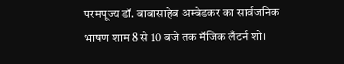परमपूज्य डॉ. बाबासाहेब अम्बेडकर का सार्वजनिक भाषण शाम 8 से 10 बजे तक मॅजिक लँटर्न शो।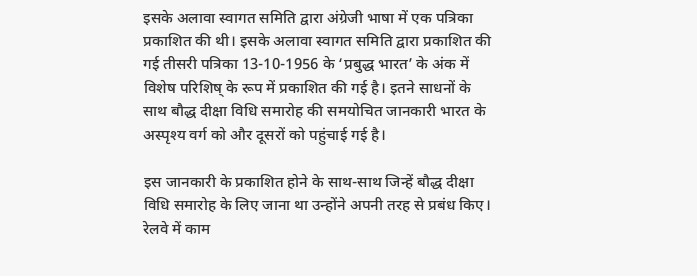इसके अलावा स्वागत समिति द्वारा अंग्रेजी भाषा में एक पत्रिका प्रकाशित की थी। इसके अलावा स्वागत समिति द्वारा प्रकाशित की गई तीसरी पत्रिका 13-10-1956 के ‘प्रबुद्ध भारत’ के अंक में विशेष परिशिष् के रूप में प्रकाशित की गई है। इतने साधनों के साथ बौद्ध दीक्षा विधि समारोह की समयोचित जानकारी भारत के अस्पृश्य वर्ग को और दूसरों को पहुंचाई गई है।

इस जानकारी के प्रकाशित होने के साथ-साथ जिन्हें बौद्ध दीक्षा विधि समारोह के लिए जाना था उन्होंने अपनी तरह से प्रबंध किए। रेलवे में काम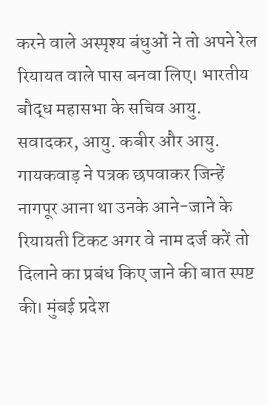करने वाले अस्पृश्य बंधुओं ने तो अपने रेल रियायत वाले पास बनवा लिए। भारतीय बौद्ध महासभा के सचिव आयु. सवादकर, आयु. कबीर और आयु. गायकवाड़ ने पत्रक छपवाकर जिन्हें नागपूर आना था उनके आने-जाने के रियायती टिकट अगर वे नाम दर्ज करें तो दिलाने का प्रबंध किए जाने की बात स्पष्ट की। मुंबई प्रदेश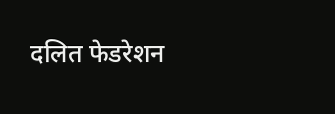दलित फेडरेशन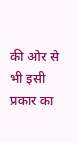की ओर से भी इसी प्रकार का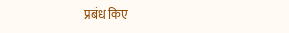प्रबंध किए